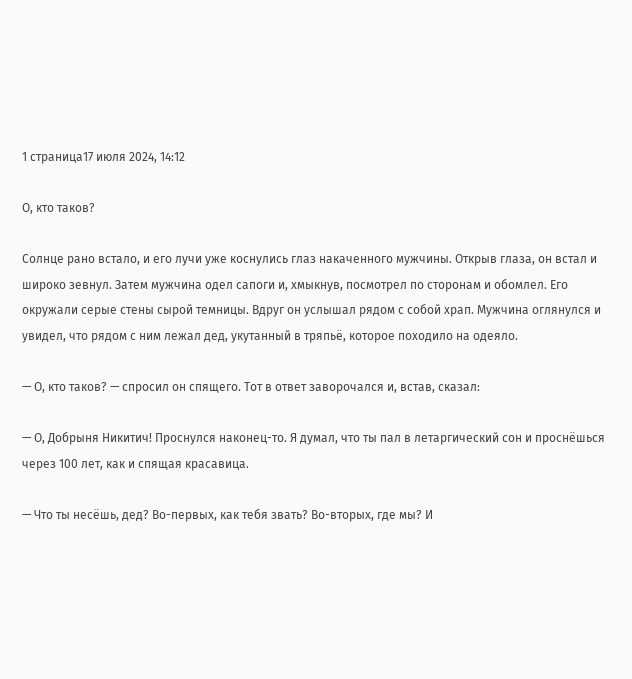1 страница17 июля 2024, 14:12

О, кто таков?

Солнце рано встало, и его лучи уже коснулись глаз накаченного мужчины. Открыв глаза, он встал и широко зевнул. Затем мужчина одел сапоги и, хмыкнув, посмотрел по сторонам и обомлел. Его окружали серые стены сырой темницы. Вдруг он услышал рядом с собой храп. Мужчина оглянулся и увидел, что рядом с ним лежал дед, укутанный в тряпьё, которое походило на одеяло.

— О, кто таков? — спросил он спящего. Тот в ответ заворочался и, встав, сказал:

— О, Добрыня Никитич! Проснулся наконец-то. Я думал, что ты пал в летаргический сон и проснёшься через 100 лет, как и спящая красавица.

— Что ты несёшь, дед? Во-первых, как тебя звать? Во-вторых, где мы? И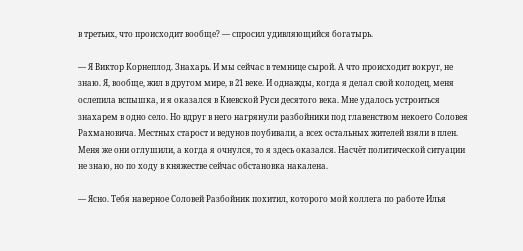в третьих, что происходит вообще? — спросил удивляющийся богатырь.

— Я Виктор Корнеплод. Знахарь. И мы сейчас в темнице сырой. А что происходит вокруг, не знаю. Я, вообще, жил в другом мире, в 21 веке. И однажды, когда я делал свой колодец, меня ослепила вспышка, и я оказался в Киевской Руси десятого века. Мне удалось устроиться знахарем в одно село. Но вдруг в него нагрянули разбойники под главенством некоего Соловея Рахмановича. Местных старост и ведунов поубивали, а всех остальных жителей взяли в плен. Меня же они оглушили, а когда я очнулся, то я здесь оказался. Насчёт политической ситуации не знаю, но по ходу в княжестве сейчас обстановка накалена.

— Ясно. Тебя наверное Соловей Разбойник похитил, которого мой коллега по работе Илья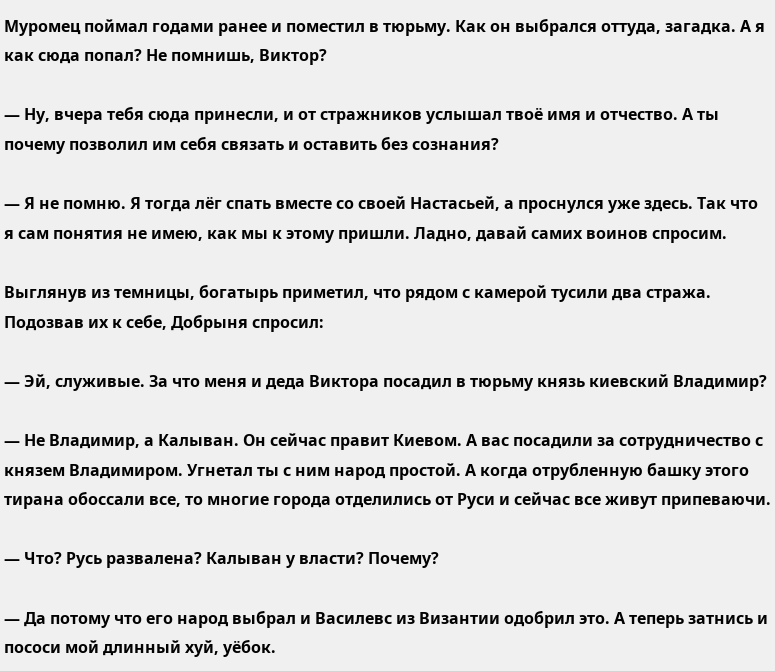Муромец поймал годами ранее и поместил в тюрьму. Как он выбрался оттуда, загадка. А я как сюда попал? Не помнишь, Виктор?

— Ну, вчера тебя сюда принесли, и от стражников услышал твоё имя и отчество. А ты почему позволил им себя связать и оставить без сознания?

— Я не помню. Я тогда лёг спать вместе со своей Настасьей, а проснулся уже здесь. Так что я сам понятия не имею, как мы к этому пришли. Ладно, давай самих воинов спросим.

Выглянув из темницы, богатырь приметил, что рядом с камерой тусили два стража. Подозвав их к себе, Добрыня спросил:

— Эй, служивые. За что меня и деда Виктора посадил в тюрьму князь киевский Владимир?

— Не Владимир, а Калыван. Он сейчас правит Киевом. А вас посадили за сотрудничество с князем Владимиром. Угнетал ты с ним народ простой. А когда отрубленную башку этого тирана обоссали все, то многие города отделились от Руси и сейчас все живут припеваючи.

— Что? Русь развалена? Калыван у власти? Почему?

— Да потому что его народ выбрал и Василевс из Византии одобрил это. А теперь затнись и пососи мой длинный хуй, уёбок.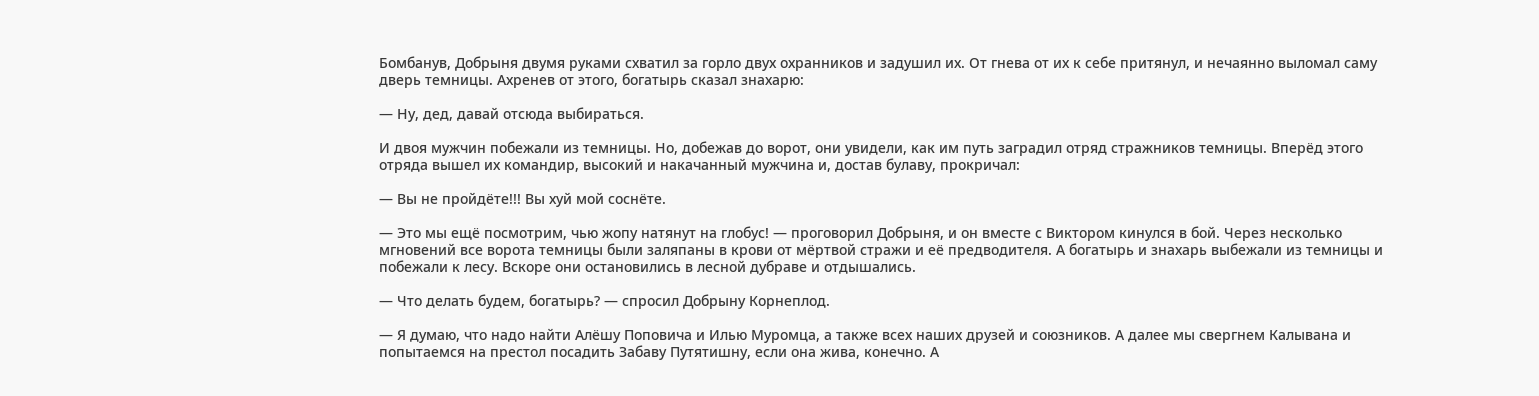Бомбанув, Добрыня двумя руками схватил за горло двух охранников и задушил их. От гнева от их к себе притянул, и нечаянно выломал саму дверь темницы. Ахренев от этого, богатырь сказал знахарю:

— Ну, дед, давай отсюда выбираться.

И двоя мужчин побежали из темницы. Но, добежав до ворот, они увидели, как им путь заградил отряд стражников темницы. Вперёд этого отряда вышел их командир, высокий и накачанный мужчина и, достав булаву, прокричал:

— Вы не пройдёте!!! Вы хуй мой соснёте.

— Это мы ещё посмотрим, чью жопу натянут на глобус! — проговорил Добрыня, и он вместе с Виктором кинулся в бой. Через несколько мгновений все ворота темницы были заляпаны в крови от мёртвой стражи и её предводителя. А богатырь и знахарь выбежали из темницы и побежали к лесу. Вскоре они остановились в лесной дубраве и отдышались.

— Что делать будем, богатырь? — спросил Добрыну Корнеплод.

— Я думаю, что надо найти Алёшу Поповича и Илью Муромца, а также всех наших друзей и союзников. А далее мы свергнем Калывана и попытаемся на престол посадить Забаву Путятишну, если она жива, конечно. А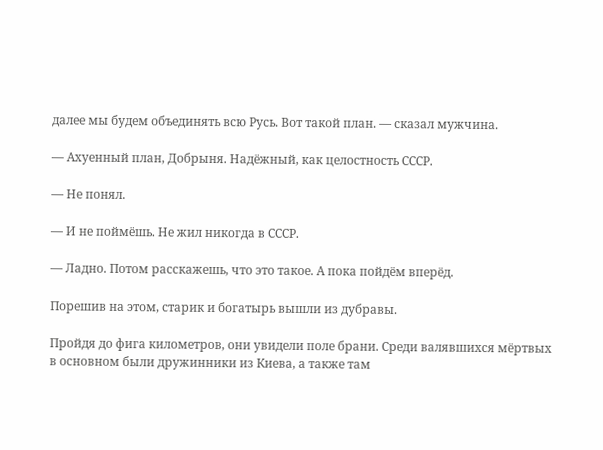далее мы будем объединять всю Русь. Вот такой план. — сказал мужчина.

— Ахуенный план, Добрыня. Надёжный, как целостность СССР.

— Не понял.

— И не поймёшь. Не жил никогда в СССР.

— Ладно. Потом расскажешь, что это такое. А пока пойдём вперёд.

Порешив на этом, старик и богатырь вышли из дубравы.

Пройдя до фига километров, они увидели поле брани. Среди валявшихся мёртвых в основном были дружинники из Киева, а также там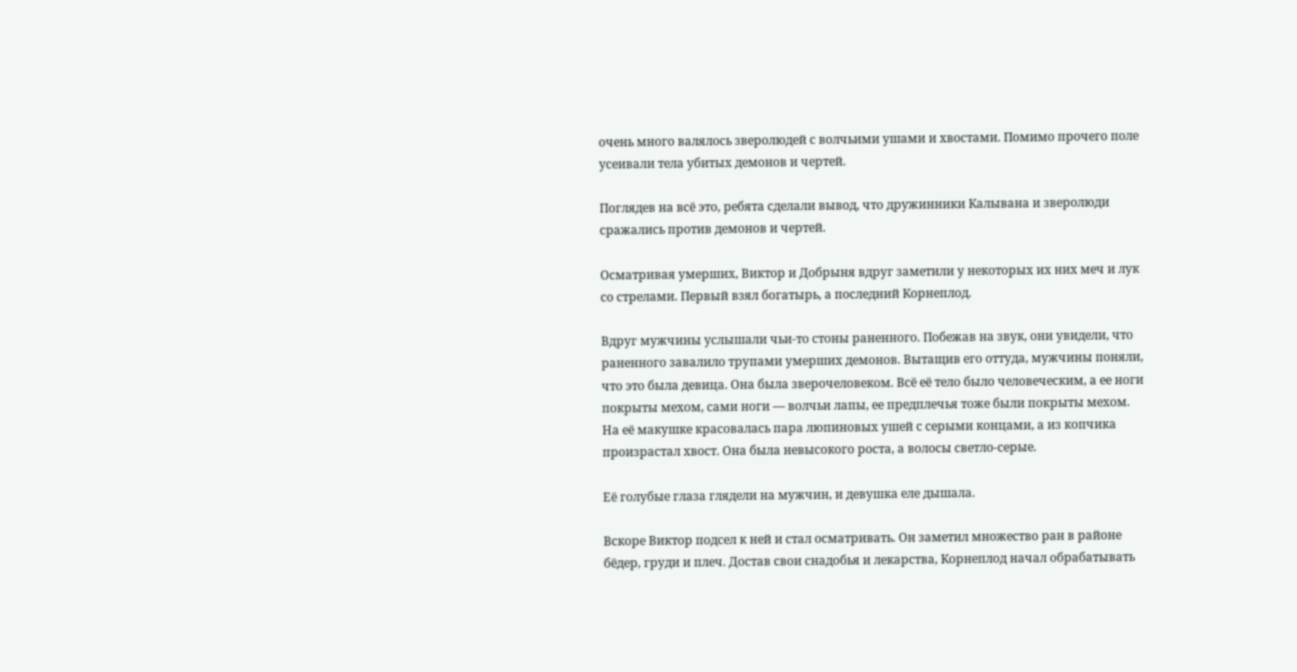очень много валялось зверолюдей с волчьими ушами и хвостами. Помимо прочего поле усеивали тела убитых демонов и чертей.

Поглядев на всё это, ребята сделали вывод, что дружинники Калывана и зверолюди сражались против демонов и чертей.

Осматривая умерших, Виктор и Добрыня вдруг заметили у некоторых их них меч и лук со стрелами. Первый взял богатырь, а последний Корнеплод.

Вдруг мужчины услышали чьи-то стоны раненного. Побежав на звук, они увидели, что раненного завалило трупами умерших демонов. Вытащив его оттуда, мужчины поняли, что это была девица. Она была зверочеловеком. Всё её тело было человеческим, а ее ноги покрыты мехом, сами ноги — волчьи лапы, ее предплечья тоже были покрыты мехом. На её макушке красовалась пара люпиновых ушей с серыми концами, а из копчика произрастал хвост. Она была невысокого роста, а волосы светло-серые.

Её голубые глаза глядели на мужчин, и девушка еле дышала.

Вскоре Виктор подсел к ней и стал осматривать. Он заметил множество ран в районе бёдер, груди и плеч. Достав свои снадобья и лекарства, Корнеплод начал обрабатывать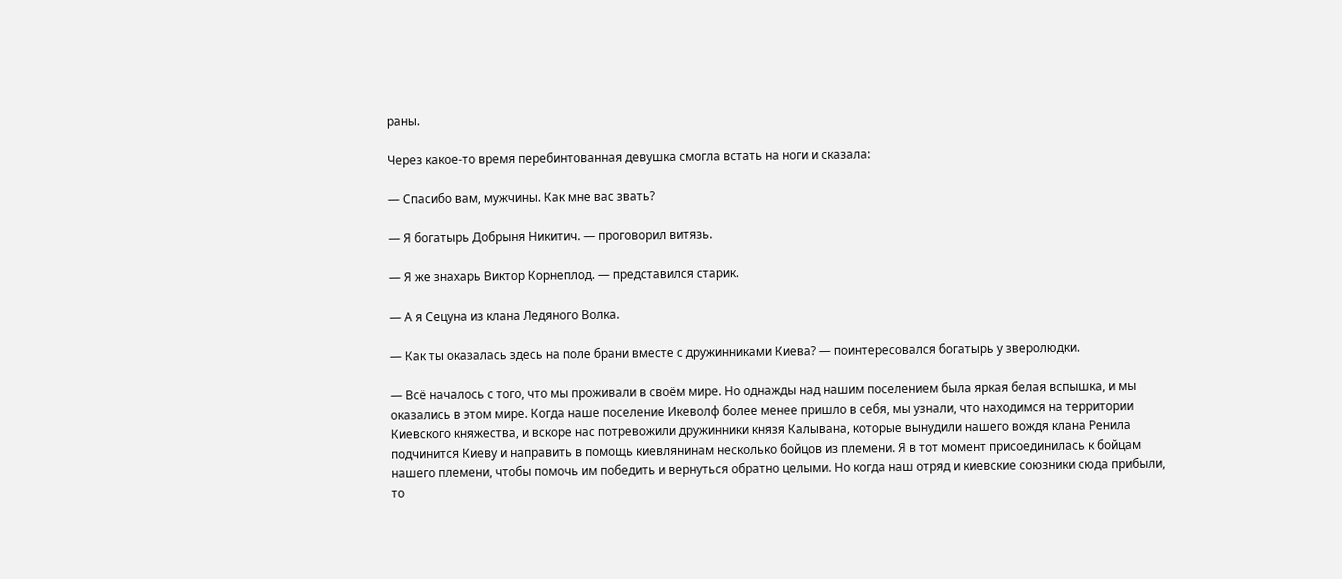раны.

Через какое-то время перебинтованная девушка смогла встать на ноги и сказала:

— Спасибо вам, мужчины. Как мне вас звать?

— Я богатырь Добрыня Никитич. — проговорил витязь.

— Я же знахарь Виктор Корнеплод. — представился старик.

— А я Сецуна из клана Ледяного Волка.

— Как ты оказалась здесь на поле брани вместе с дружинниками Киева? — поинтересовался богатырь у зверолюдки.

— Всё началось с того, что мы проживали в своём мире. Но однажды над нашим поселением была яркая белая вспышка, и мы оказались в этом мире. Когда наше поселение Икеволф более менее пришло в себя, мы узнали, что находимся на территории Киевского княжества, и вскоре нас потревожили дружинники князя Калывана, которые вынудили нашего вождя клана Ренила подчинится Киеву и направить в помощь киевлянинам несколько бойцов из племени. Я в тот момент присоединилась к бойцам нашего племени, чтобы помочь им победить и вернуться обратно целыми. Но когда наш отряд и киевские союзники сюда прибыли, то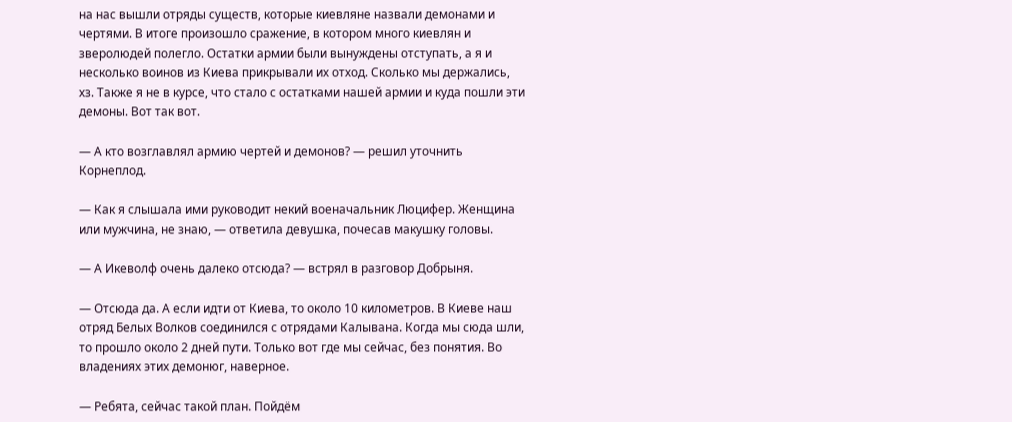на нас вышли отряды существ, которые киевляне назвали демонами и чертями. В итоге произошло сражение, в котором много киевлян и зверолюдей полегло. Остатки армии были вынуждены отступать, а я и несколько воинов из Киева прикрывали их отход. Сколько мы держались, хз. Также я не в курсе, что стало с остатками нашей армии и куда пошли эти демоны. Вот так вот.

— А кто возглавлял армию чертей и демонов? — решил уточнить Корнеплод.

— Как я слышала ими руководит некий военачальник Люцифер. Женщина или мужчина, не знаю, — ответила девушка, почесав макушку головы.

— А Икеволф очень далеко отсюда? — встрял в разговор Добрыня.

— Отсюда да. А если идти от Киева, то около 10 километров. В Киеве наш отряд Белых Волков соединился с отрядами Калывана. Когда мы сюда шли, то прошло около 2 дней пути. Только вот где мы сейчас, без понятия. Во владениях этих демонюг, наверное.

— Ребята, сейчас такой план. Пойдём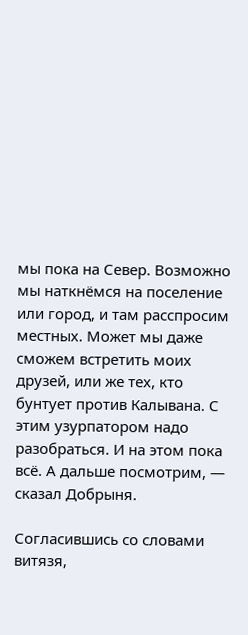мы пока на Север. Возможно мы наткнёмся на поселение или город, и там расспросим местных. Может мы даже сможем встретить моих друзей, или же тех, кто бунтует против Калывана. С этим узурпатором надо разобраться. И на этом пока всё. А дальше посмотрим, — сказал Добрыня.

Согласившись со словами витязя,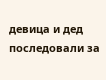девица и дед последовали за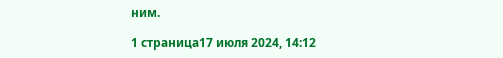ним.

1 страница17 июля 2024, 14:12